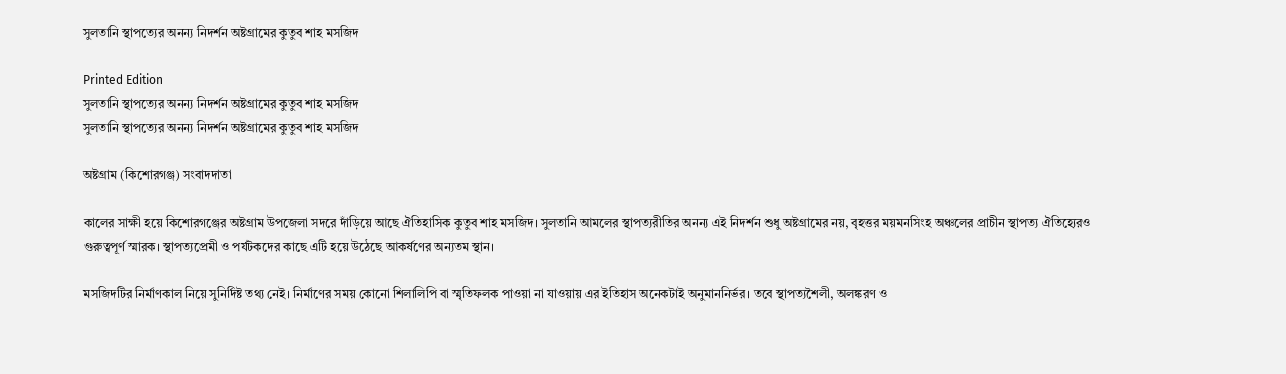সুলতানি স্থাপত্যের অনন্য নিদর্শন অষ্টগ্রামের কুতুব শাহ মসজিদ

Printed Edition
সুলতানি স্থাপত্যের অনন্য নিদর্শন অষ্টগ্রামের কুতুব শাহ মসজিদ
সুলতানি স্থাপত্যের অনন্য নিদর্শন অষ্টগ্রামের কুতুব শাহ মসজিদ

অষ্টগ্রাম (কিশোরগঞ্জ) সংবাদদাতা

কালের সাক্ষী হয়ে কিশোরগঞ্জের অষ্টগ্রাম উপজেলা সদরে দাঁড়িয়ে আছে ঐতিহাসিক কুতুব শাহ মসজিদ। সুলতানি আমলের স্থাপত্যরীতির অনন্য এই নিদর্শন শুধু অষ্টগ্রামের নয়, বৃহত্তর ময়মনসিংহ অঞ্চলের প্রাচীন স্থাপত্য ঐতিহ্যেরও গুরুত্বপূর্ণ স্মারক। স্থাপত্যপ্রেমী ও পর্যটকদের কাছে এটি হয়ে উঠেছে আকর্ষণের অন্যতম স্থান।

মসজিদটির নির্মাণকাল নিয়ে সুনির্দিষ্ট তথ্য নেই। নির্মাণের সময় কোনো শিলালিপি বা স্মৃতিফলক পাওয়া না যাওয়ায় এর ইতিহাস অনেকটাই অনুমাননির্ভর। তবে স্থাপত্যশৈলী, অলঙ্করণ ও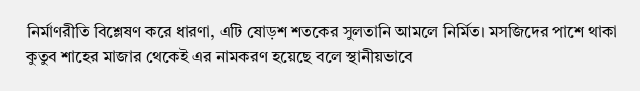নির্মাণরীতি বিশ্লেষণ করে ধারণা, এটি ষোড়শ শতকের সুলতানি আমলে নির্মিত। মসজিদের পাশে থাকা কুতুব শাহের মাজার থেকেই এর নামকরণ হয়েছে বলে স্থানীয়ভাবে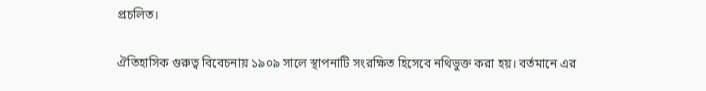প্রচলিত।

ঐতিহাসিক গুরুত্ব বিবেচনায় ১৯০৯ সালে স্থাপনাটি সংরক্ষিত হিসেবে নথিভুক্ত করা হয়। বর্তমানে এর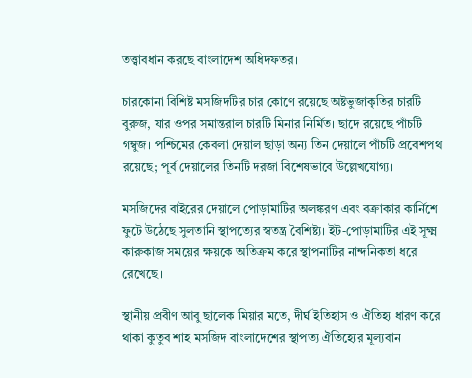তত্ত্বাবধান করছে বাংলাদেশ অধিদফতর।

চারকোনা বিশিষ্ট মসজিদটির চার কোণে রয়েছে অষ্টভুজাকৃতির চারটি বুরুজ, যার ওপর সমান্তরাল চারটি মিনার নির্মিত। ছাদে রয়েছে পাঁচটি গম্বুজ। পশ্চিমের কেবলা দেয়াল ছাড়া অন্য তিন দেয়ালে পাঁচটি প্রবেশপথ রয়েছে; পূর্ব দেয়ালের তিনটি দরজা বিশেষভাবে উল্লেখযোগ্য।

মসজিদের বাইরের দেয়ালে পোড়ামাটির অলঙ্করণ এবং বক্রাকার কার্নিশে ফুটে উঠেছে সুলতানি স্থাপত্যের স্বতন্ত্র বৈশিষ্ট্য। ইট-পোড়ামাটির এই সূক্ষ্ম কারুকাজ সময়ের ক্ষয়কে অতিক্রম করে স্থাপনাটির নান্দনিকতা ধরে রেখেছে।

স্থানীয় প্রবীণ আবু ছালেক মিয়ার মতে, দীর্ঘ ইতিহাস ও ঐতিহ্য ধারণ করে থাকা কুতুব শাহ মসজিদ বাংলাদেশের স্থাপত্য ঐতিহ্যের মূল্যবান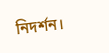নিদর্শন।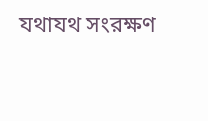যথাযথ সংরক্ষণ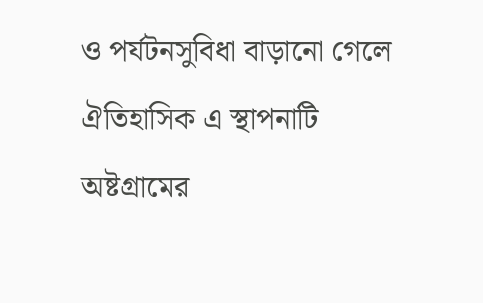ও পর্যটনসুবিধা বাড়ানো গেলে ঐতিহাসিক এ স্থাপনাটি অষ্টগ্রামের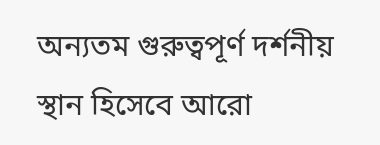অন্যতম গুরুত্বপূর্ণ দর্শনীয় স্থান হিসেবে আরো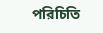পরিচিতি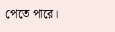পেতে পারে।